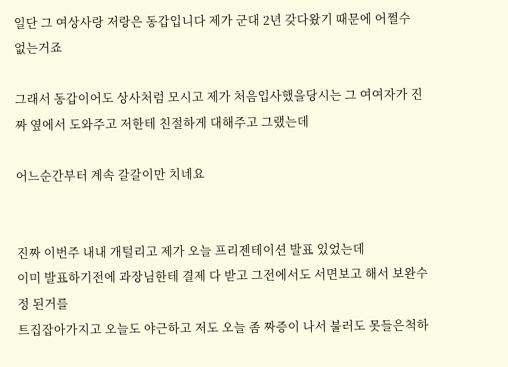일단 그 여상사랑 저랑은 동갑입니다 제가 군대 2년 갖다왔기 때문에 어쩔수 없는거죠

그래서 동갑이어도 상사처럼 모시고 제가 처음입사했을당시는 그 여여자가 진짜 옆에서 도와주고 저한테 친절하게 대해주고 그랬는데

어느순간부터 계속 갈갈이만 치네요


진짜 이번주 내내 개털리고 제가 오늘 프리젠테이션 발표 있었는데
이미 발표하기전에 과장님한테 결제 다 받고 그전에서도 서면보고 해서 보완수정 된거를
트집잡아가지고 오늘도 야근하고 저도 오늘 좀 짜증이 나서 불러도 못들은척하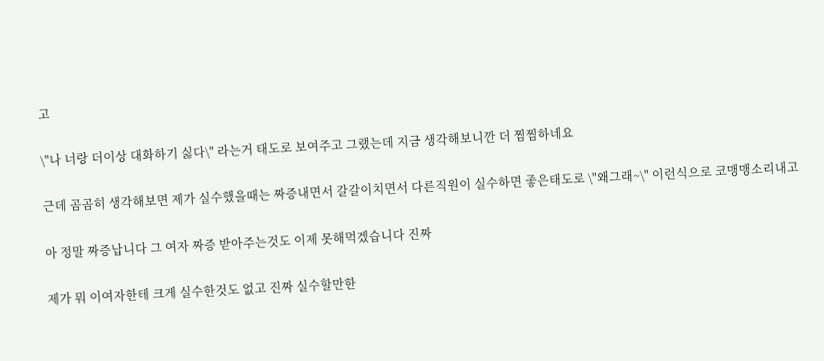고

\"나 너랑 더이상 대화하기 싫다\" 라는거 태도로 보여주고 그랬는데 지금 생각해보니깐 더 찜찜하네요

근데 곰곰히 생각해보면 제가 실수했을때는 짜증내면서 갈갈이치면서 다른직원이 실수하면 좋은태도로 \"왜그래~\" 이런식으로 코맹맹소리내고

아 정말 짜증납니다 그 여자 짜증 받아주는것도 이제 못해먹겠습니다 진짜

제가 뭐 이여자한테 크게 실수한것도 없고 진짜 실수할만한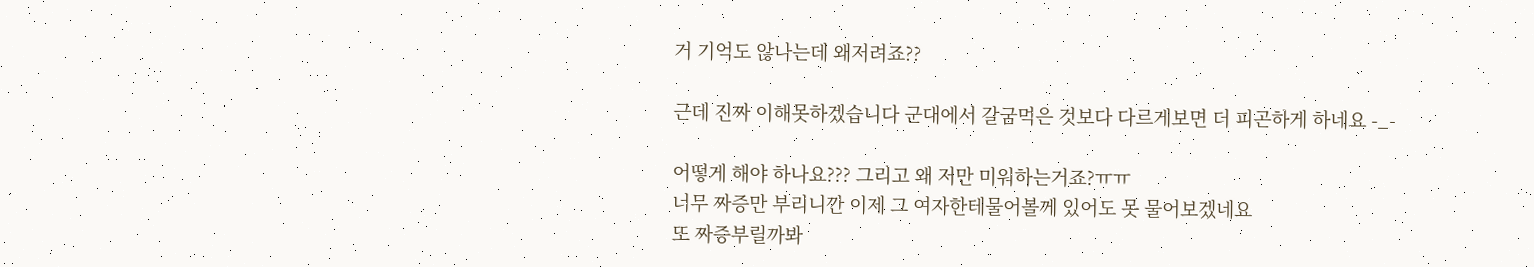거 기억도 않나는데 왜저려죠??

근데 진짜 이해못하겠습니다 군대에서 갈굼먹은 것보다 다르게보면 더 피곤하게 하네요 -_-

어떻게 해야 하나요??? 그리고 왜 저만 미워하는거죠?ㅠㅠ
너무 짜증만 부리니깐 이제 그 여자한테물어볼께 있어도 못 물어보겠네요
또 짜증부릴까봐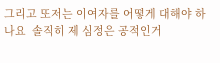그리고 또저는 이여자를 어떻게 대해야 하나요  솔직히 제 심정은 공적인거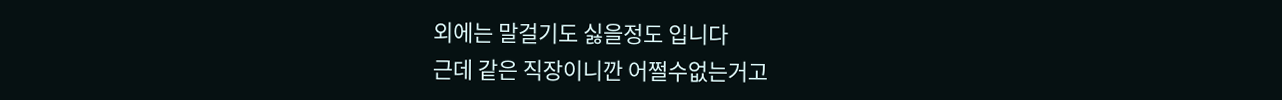외에는 말걸기도 싫을정도 입니다
근데 같은 직장이니깐 어쩔수없는거고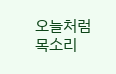오늘처럼 목소리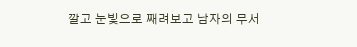깔고 눈빛으로 째려보고 남자의 무서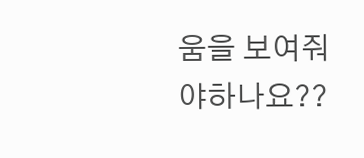움을 보여줘야하나요??